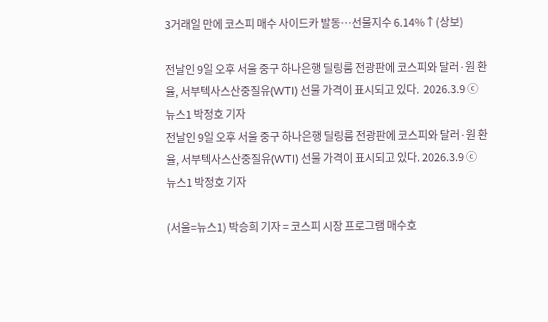3거래일 만에 코스피 매수 사이드카 발동…선물지수 6.14%↑(상보)

전날인 9일 오후 서울 중구 하나은행 딜링룸 전광판에 코스피와 달러·원 환율, 서부텍사스산중질유(WTI) 선물 가격이 표시되고 있다.  2026.3.9 ⓒ 뉴스1 박정호 기자
전날인 9일 오후 서울 중구 하나은행 딜링룸 전광판에 코스피와 달러·원 환율, 서부텍사스산중질유(WTI) 선물 가격이 표시되고 있다. 2026.3.9 ⓒ 뉴스1 박정호 기자

(서울=뉴스1) 박승희 기자 = 코스피 시장 프로그램 매수호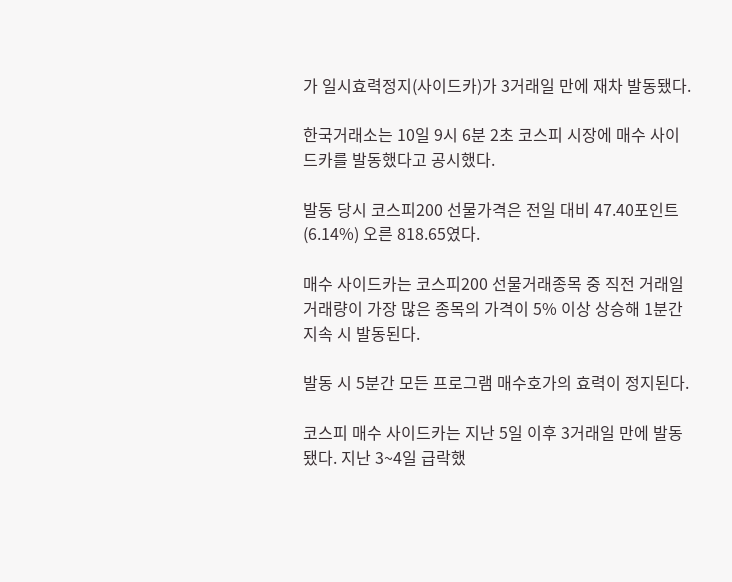가 일시효력정지(사이드카)가 3거래일 만에 재차 발동됐다.

한국거래소는 10일 9시 6분 2초 코스피 시장에 매수 사이드카를 발동했다고 공시했다.

발동 당시 코스피200 선물가격은 전일 대비 47.40포인트(6.14%) 오른 818.65였다.

매수 사이드카는 코스피200 선물거래종목 중 직전 거래일 거래량이 가장 많은 종목의 가격이 5% 이상 상승해 1분간 지속 시 발동된다.

발동 시 5분간 모든 프로그램 매수호가의 효력이 정지된다.

코스피 매수 사이드카는 지난 5일 이후 3거래일 만에 발동됐다. 지난 3~4일 급락했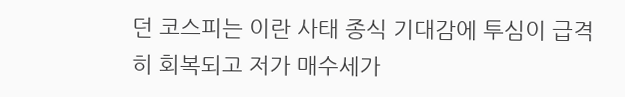던 코스피는 이란 사태 종식 기대감에 투심이 급격히 회복되고 저가 매수세가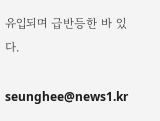유입되며 급반등한 바 있다.

seunghee@news1.kr